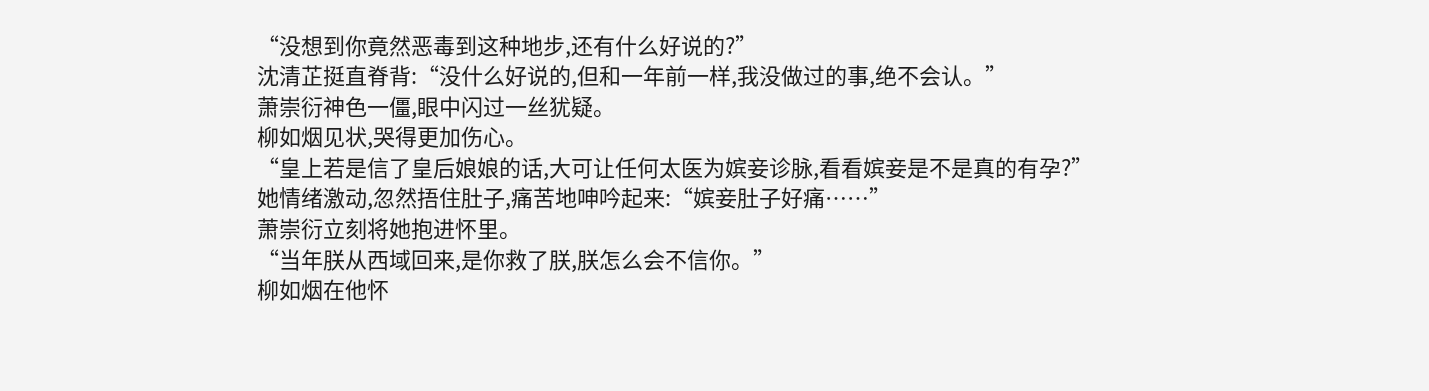“没想到你竟然恶毒到这种地步,还有什么好说的?”
沈清芷挺直脊背:“没什么好说的,但和一年前一样,我没做过的事,绝不会认。”
萧崇衍神色一僵,眼中闪过一丝犹疑。
柳如烟见状,哭得更加伤心。
“皇上若是信了皇后娘娘的话,大可让任何太医为嫔妾诊脉,看看嫔妾是不是真的有孕?”
她情绪激动,忽然捂住肚子,痛苦地呻吟起来:“嫔妾肚子好痛……”
萧崇衍立刻将她抱进怀里。
“当年朕从西域回来,是你救了朕,朕怎么会不信你。”
柳如烟在他怀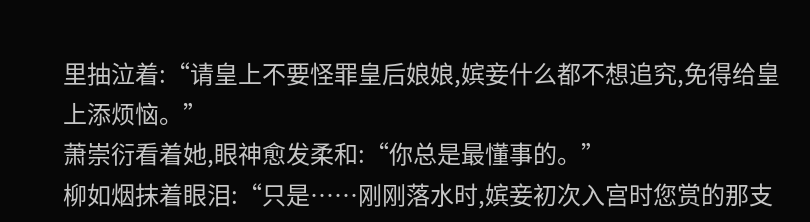里抽泣着:“请皇上不要怪罪皇后娘娘,嫔妾什么都不想追究,免得给皇上添烦恼。”
萧崇衍看着她,眼神愈发柔和:“你总是最懂事的。”
柳如烟抹着眼泪:“只是……刚刚落水时,嫔妾初次入宫时您赏的那支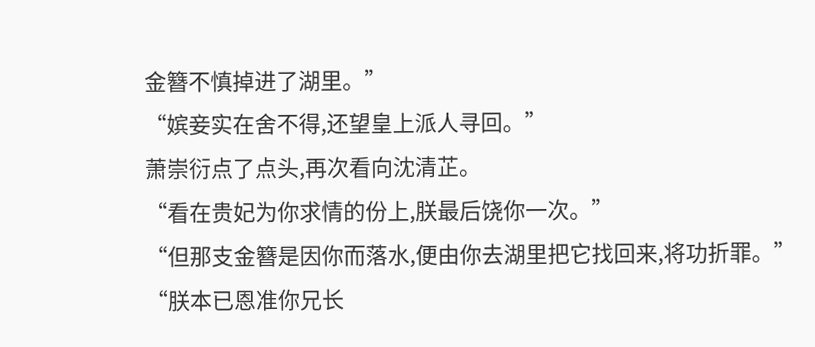金簪不慎掉进了湖里。”
“嫔妾实在舍不得,还望皇上派人寻回。”
萧崇衍点了点头,再次看向沈清芷。
“看在贵妃为你求情的份上,朕最后饶你一次。”
“但那支金簪是因你而落水,便由你去湖里把它找回来,将功折罪。”
“朕本已恩准你兄长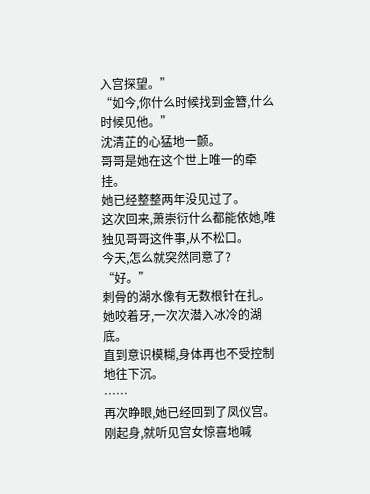入宫探望。”
“如今,你什么时候找到金簪,什么时候见他。”
沈清芷的心猛地一颤。
哥哥是她在这个世上唯一的牵挂。
她已经整整两年没见过了。
这次回来,萧崇衍什么都能依她,唯独见哥哥这件事,从不松口。
今天,怎么就突然同意了?
“好。”
刺骨的湖水像有无数根针在扎。
她咬着牙,一次次潜入冰冷的湖底。
直到意识模糊,身体再也不受控制地往下沉。
……
再次睁眼,她已经回到了凤仪宫。
刚起身,就听见宫女惊喜地喊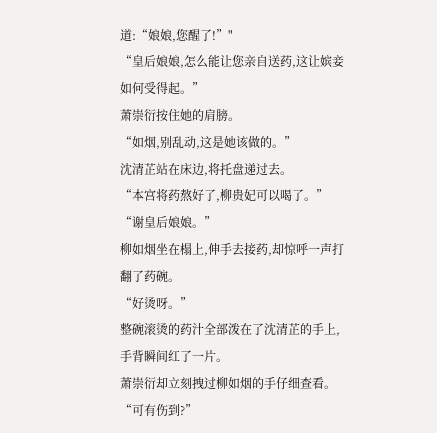道:“娘娘,您醒了!”"
“皇后娘娘,怎么能让您亲自送药,这让嫔妾如何受得起。”
萧崇衍按住她的肩膀。
“如烟,别乱动,这是她该做的。”
沈清芷站在床边,将托盘递过去。
“本宫将药熬好了,柳贵妃可以喝了。”
“谢皇后娘娘。”
柳如烟坐在榻上,伸手去接药,却惊呼一声打翻了药碗。
“好烫呀。”
整碗滚烫的药汁全部泼在了沈清芷的手上,手背瞬间红了一片。
萧崇衍却立刻拽过柳如烟的手仔细查看。
“可有伤到?”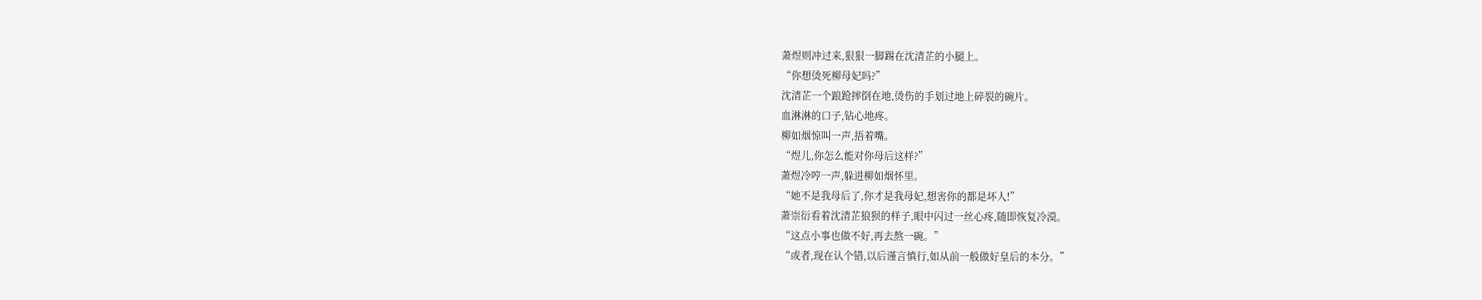萧煜则冲过来,狠狠一脚踢在沈清芷的小腿上。
“你想烫死柳母妃吗?”
沈清芷一个踉跄摔倒在地,烫伤的手划过地上碎裂的碗片。
血淋淋的口子,钻心地疼。
柳如烟惊叫一声,捂着嘴。
“煜儿,你怎么能对你母后这样?”
萧煜冷哼一声,躲进柳如烟怀里。
“她不是我母后了,你才是我母妃,想害你的都是坏人!”
萧崇衍看着沈清芷狼狈的样子,眼中闪过一丝心疼,随即恢复冷漠。
“这点小事也做不好,再去熬一碗。”
“或者,现在认个错,以后谨言慎行,如从前一般做好皇后的本分。”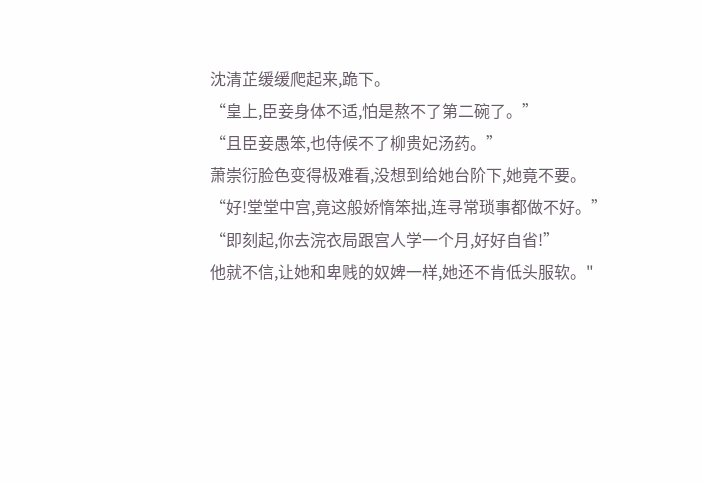沈清芷缓缓爬起来,跪下。
“皇上,臣妾身体不适,怕是熬不了第二碗了。”
“且臣妾愚笨,也侍候不了柳贵妃汤药。”
萧崇衍脸色变得极难看,没想到给她台阶下,她竟不要。
“好!堂堂中宫,竟这般娇惰笨拙,连寻常琐事都做不好。”
“即刻起,你去浣衣局跟宫人学一个月,好好自省!”
他就不信,让她和卑贱的奴婢一样,她还不肯低头服软。"